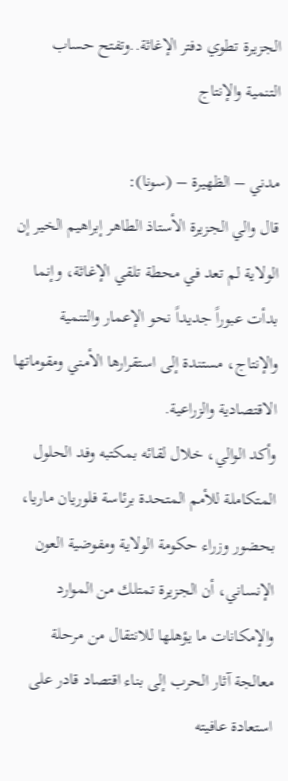الجزيرة تطوي دفتر الإغاثة..وتفتح حساب التنمية والإنتاج

مدني – الظهيرة – (سونا):
قال والي الجزيرة الأستاذ الطاهر إبراهيم الخير إن الولاية لم تعد في محطة تلقي الإغاثة، وإنما بدأت عبوراً جديداً نحو الإعمار والتنمية والإنتاج، مستندة إلى استقرارها الأمني ومقوماتها الاقتصادية والزراعية.
وأكد الوالي، خلال لقائه بمكتبه وفد الحلول المتكاملة للأمم المتحدة برئاسة فلوريان ماريا، بحضور وزراء حكومة الولاية ومفوضية العون الإنساني، أن الجزيرة تمتلك من الموارد والإمكانات ما يؤهلها للانتقال من مرحلة معالجة آثار الحرب إلى بناء اقتصاد قادر على استعادة عافيته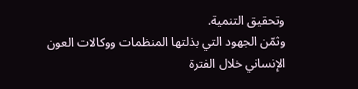وتحقيق التنمية.
وثمّن الجهود التي بذلتها المنظمات ووكالات العون الإنساني خلال الفترة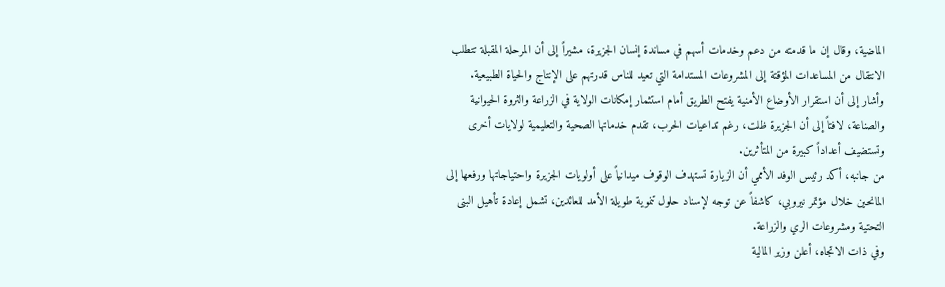الماضية، وقال إن ما قدمته من دعم وخدمات أسهم في مساندة إنسان الجزيرة، مشيراً إلى أن المرحلة المقبلة تتطلب الانتقال من المساعدات المؤقتة إلى المشروعات المستدامة التي تعيد للناس قدرتهم على الإنتاج والحياة الطبيعية.
وأشار إلى أن استقرار الأوضاع الأمنية يفتح الطريق أمام استثمار إمكانات الولاية في الزراعة والثروة الحيوانية والصناعة، لافتاً إلى أن الجزيرة ظلت، رغم تداعيات الحرب، تقدم خدماتها الصحية والتعليمية لولايات أخرى وتستضيف أعداداً كبيرة من المتأثرين.
من جانبه، أكد رئيس الوفد الأممي أن الزيارة تستهدف الوقوف ميدانياً على أولويات الجزيرة واحتياجاتها ورفعها إلى المانحين خلال مؤتمر نيروبي، كاشفاً عن توجه لإسناد حلول تنموية طويلة الأمد للعائدين، تشمل إعادة تأهيل البنى التحتية ومشروعات الري والزراعة.
وفي ذات الاتجاه، أعلن وزير المالية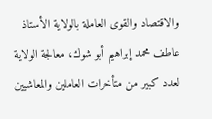والاقتصاد والقوى العاملة بالولاية الأستاذ عاطف محمد إبراهيم أبو شوك، معالجة الولاية لعدد كبير من متأخرات العاملين والمعاشيين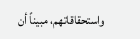واستحقاقاتهم، مبيناً أن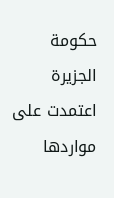حكومة الجزيرة اعتمدت على مواردها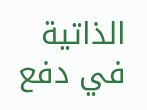الذاتية في دفع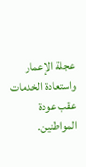عجلة الإعمار واستعادة الخدمات عقب عودة المواطنين.